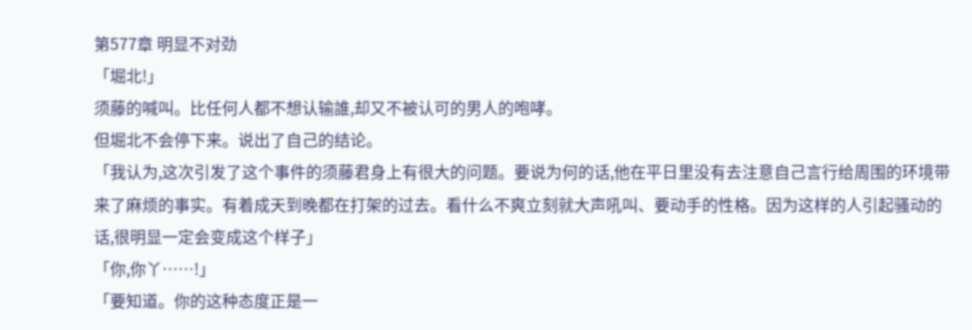第577章 明显不对劲
「堀北!」
须藤的喊叫。比任何人都不想认输誰,却又不被认可的男人的咆哮。
但堀北不会停下来。说出了自己的结论。
「我认为,这次引发了这个事件的须藤君身上有很大的问题。要说为何的话,他在平日里没有去注意自己言行给周围的环境带来了麻烦的事实。有着成天到晚都在打架的过去。看什么不爽立刻就大声吼叫、要动手的性格。因为这样的人引起骚动的话,很明显一定会变成这个样子」
「你,你丫……!」
「要知道。你的这种态度正是一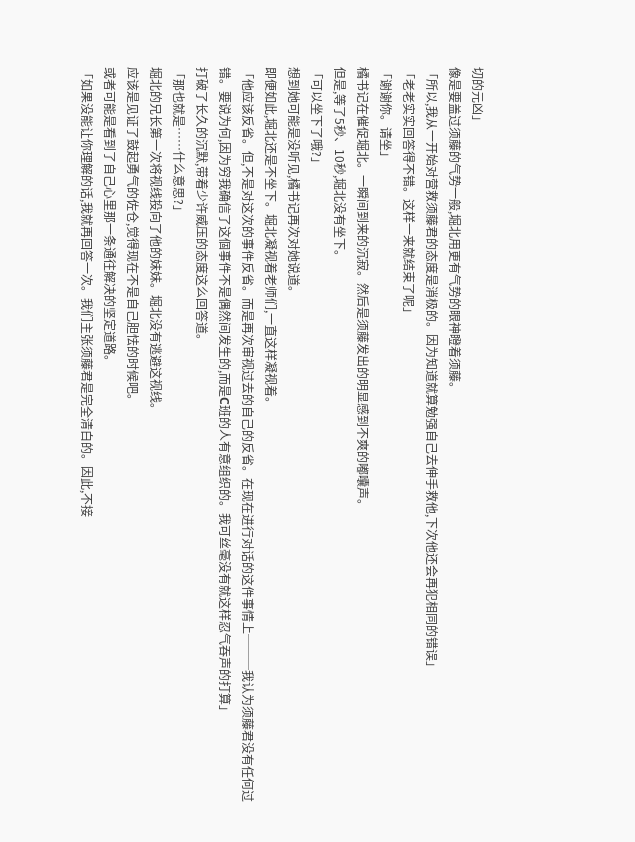切的元凶」
像是要盖过须藤的气势一般,堀北用更有气势的眼神瞪着须藤。
「所以,我从一开始对营救须藤君的态度是消极的。因为知道就算勉强自己去伸手救他,下次他还会再犯相同的错误」
「老老实实回答得不错。这样一来就结束了呢」
「谢谢你。请坐」
橘书记在催促堀北。一瞬间到来的沉寂。然后是须藤发出的明显感到不爽的嘟囔声。
但是,等了5秒、10秒,堀北没有坐下。
「可以坐下了哦?」
想到她可能是没听见,橘书记再次对她说道。
即便如此,堀北还是不坐下。堀北凝视着老师们,一直这样凝视着。
「他应该反省。但,不是对这次的事件反省。而是再次审视过去的自己的反省。在现在进行对话的这件事情上───我认为须藤君没有任何过错。要说为何,因为穷我确信了这個事件不是偶然间发生的,而是C班的人有意组织的。我可丝毫没有就这样忍气吞声的打算」
打破了长久的沉默,带着少许威压的态度这么回答道。
「那也就是……什么意思?」
堀北的兄长第一次将视线投向了他的妹妹。堀北没有逃避这视线。
应该是见证了鼓起勇气的佐仓,觉得现在不是自己胆怯的时候吧。
或者可能是看到了自己心里那一条通往解决的坚定道路。
「如果没能让你理解的话,我就再回答一次。我们主张须藤君是完全清白的。因此,不接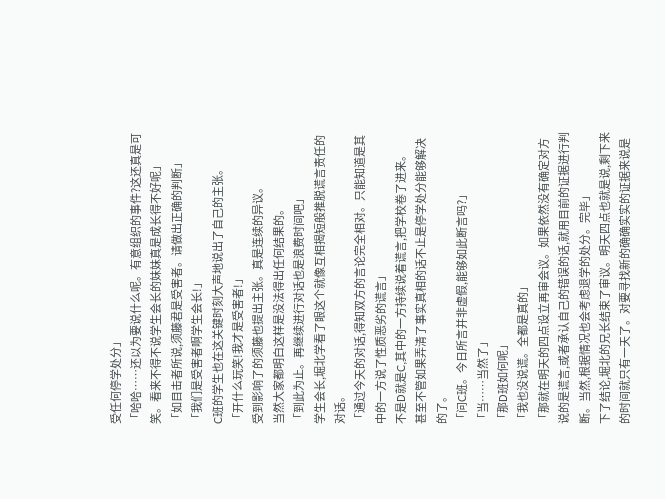受任何停学处分」
「哈哈……还以为要说什么呢。有意组织的事件?这还真是可笑。看来不得不说学生会长的妹妹真是成长得不好呢」
「如目击者所说,须藤君是受害者。请做出正确的判断」
「我们是受害者啊学生会长!」
C班的学生也在这关键时刻大声地说出了自己的主张。
「开什么玩笑!我才是受害者!」
受到影响了的须藤也提出主张。真是连续的异议。
当然大家都明白这样是没法得出任何结果的。
「到此为止。再继续进行对话也是浪费时间吧」
学生会长,堀北学看了眼这个就像互相揭短般推脱谎言责任的对话。
「通过今天的对话,得知双方的言论完全相对。只能知道是其中的一方说了性质恶劣的谎言」
不是D就是C,其中的一方持续说着谎言,把学校卷了进来。
甚至不管如果弄清了事实真相的话不止是停学处分能够解决的了。
「问C班。今日所言并非虚假,能够如此断言吗?」
「当……当然了」
「那D班如何呢」
「我也没说谎。全都是真的」
「那就在明天的四点设立再审会议。如果依然没有确定对方说的是谎言,或者承认自己的错误的话,就用目前的证据进行判断。当然,根据情况也会考虑退学的处分。完毕」
下了结论,堀北的兄长结束了审议。明天四点也就是说,剩下来的时间就只有一天了。对要寻找新的确确实实的证据来说是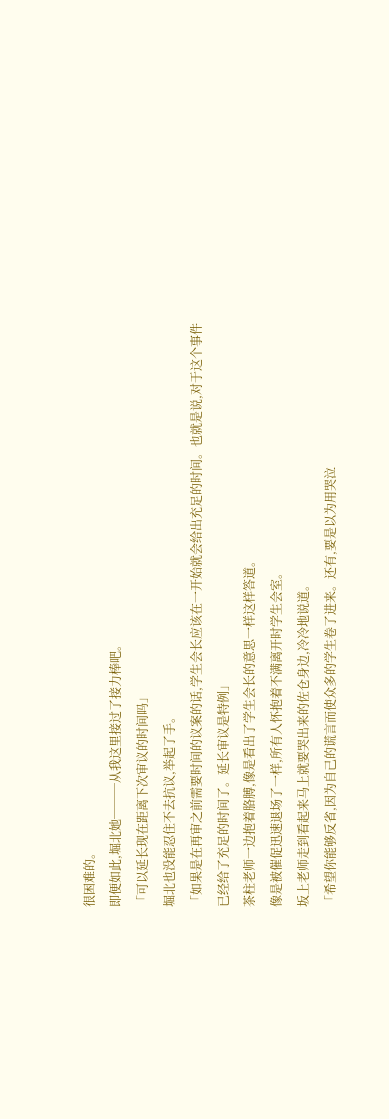很困难的。
即便如此,堀北她───从我这里接过了接力棒吧。
「可以延长现在距离下次审议的时间吗」
堀北也没能忍住不去抗议,举起了手。
「如果是在再审之前需要时间的议案的话,学生会长应该在一开始就会给出充足的时间。也就是说,对于这个事件已经给了充足的时间了。延长审议是特例」
茶柱老师一边抱着胳膊,像是看出了学生会长的意思一样这样答道。
像是被催促迅速退场了一样,所有人怀抱着不满离开时学生会室。
坂上老师走到看起来马上就要哭出来的佐仓身边,冷冷地说道。
「希望你能够反省,因为自己的谎言而使众多的学生卷了进来。还有,要是以为用哭泣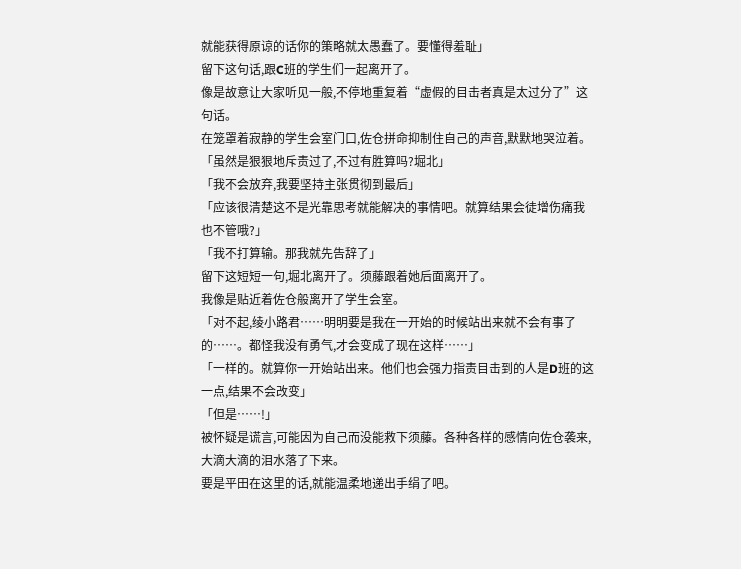就能获得原谅的话你的策略就太愚蠢了。要懂得羞耻」
留下这句话,跟C班的学生们一起离开了。
像是故意让大家听见一般,不停地重复着“虚假的目击者真是太过分了”这句话。
在笼罩着寂静的学生会室门口,佐仓拼命抑制住自己的声音,默默地哭泣着。
「虽然是狠狠地斥责过了,不过有胜算吗?堀北」
「我不会放弃,我要坚持主张贯彻到最后」
「应该很清楚这不是光靠思考就能解决的事情吧。就算结果会徒增伤痛我也不管哦?」
「我不打算输。那我就先告辞了」
留下这短短一句,堀北离开了。须藤跟着她后面离开了。
我像是贴近着佐仓般离开了学生会室。
「对不起,绫小路君……明明要是我在一开始的时候站出来就不会有事了的……。都怪我没有勇气,才会变成了现在这样……」
「一样的。就算你一开始站出来。他们也会强力指责目击到的人是D班的这一点,结果不会改变」
「但是……!」
被怀疑是谎言,可能因为自己而没能救下须藤。各种各样的感情向佐仓袭来,大滴大滴的泪水落了下来。
要是平田在这里的话,就能温柔地递出手绢了吧。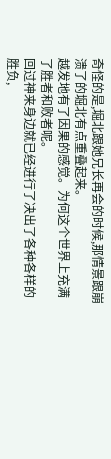奇怪的是,堀北跟她兄长再会的时候,那情景跟崩溃了的堀北有点重叠起来。
越发地有了因果的感觉。为何这个世界上充满了胜者和败者呢。
回过神来身边就已经进行了决出了各种各样的胜负,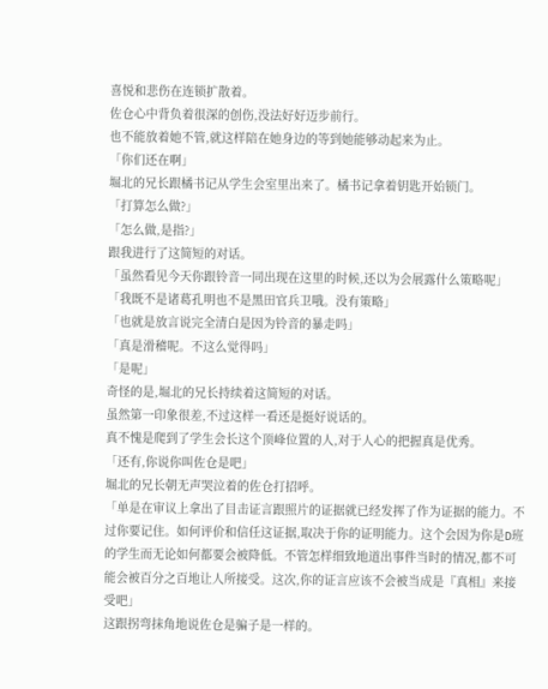喜悦和悲伤在连锁扩散着。
佐仓心中背负着很深的创伤,没法好好迈步前行。
也不能放着她不管,就这样陪在她身边的等到她能够动起来为止。
「你们还在啊」
堀北的兄长跟橘书记从学生会室里出来了。橘书记拿着钥匙开始锁门。
「打算怎么做?」
「怎么做,是指?」
跟我进行了这简短的对话。
「虽然看见今天你跟铃音一同出现在这里的时候,还以为会展露什么策略呢」
「我既不是诸葛孔明也不是黑田官兵卫哦。没有策略」
「也就是放言说完全清白是因为铃音的暴走吗」
「真是滑稽呢。不这么觉得吗」
「是呢」
奇怪的是,堀北的兄长持续着这简短的对话。
虽然第一印象很差,不过这样一看还是挺好说话的。
真不愧是爬到了学生会长这个顶峰位置的人,对于人心的把握真是优秀。
「还有,你说你叫佐仓是吧」
堀北的兄长朝无声哭泣着的佐仓打招呼。
「单是在审议上拿出了目击证言跟照片的证据就已经发挥了作为证据的能力。不过你要记住。如何评价和信任这证据,取决于你的证明能力。这个会因为你是D班的学生而无论如何都要会被降低。不管怎样细致地道出事件当时的情况,都不可能会被百分之百地让人所接受。这次,你的证言应该不会被当成是『真相』来接受吧」
这跟拐弯抹角地说佐仓是骗子是一样的。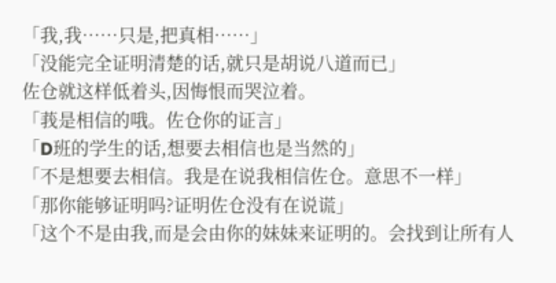「我,我……只是,把真相……」
「没能完全证明清楚的话,就只是胡说八道而已」
佐仓就这样低着头,因悔恨而哭泣着。
「莪是相信的哦。佐仓你的证言」
「D班的学生的话,想要去相信也是当然的」
「不是想要去相信。我是在说我相信佐仓。意思不一样」
「那你能够证明吗?证明佐仓没有在说谎」
「这个不是由我,而是会由你的妹妹来证明的。会找到让所有人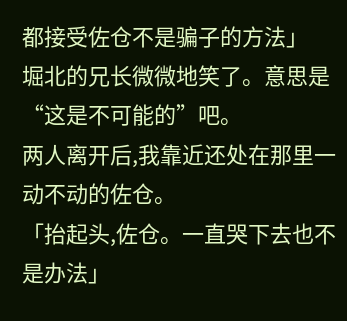都接受佐仓不是骗子的方法」
堀北的兄长微微地笑了。意思是“这是不可能的”吧。
两人离开后,我靠近还处在那里一动不动的佐仓。
「抬起头,佐仓。一直哭下去也不是办法」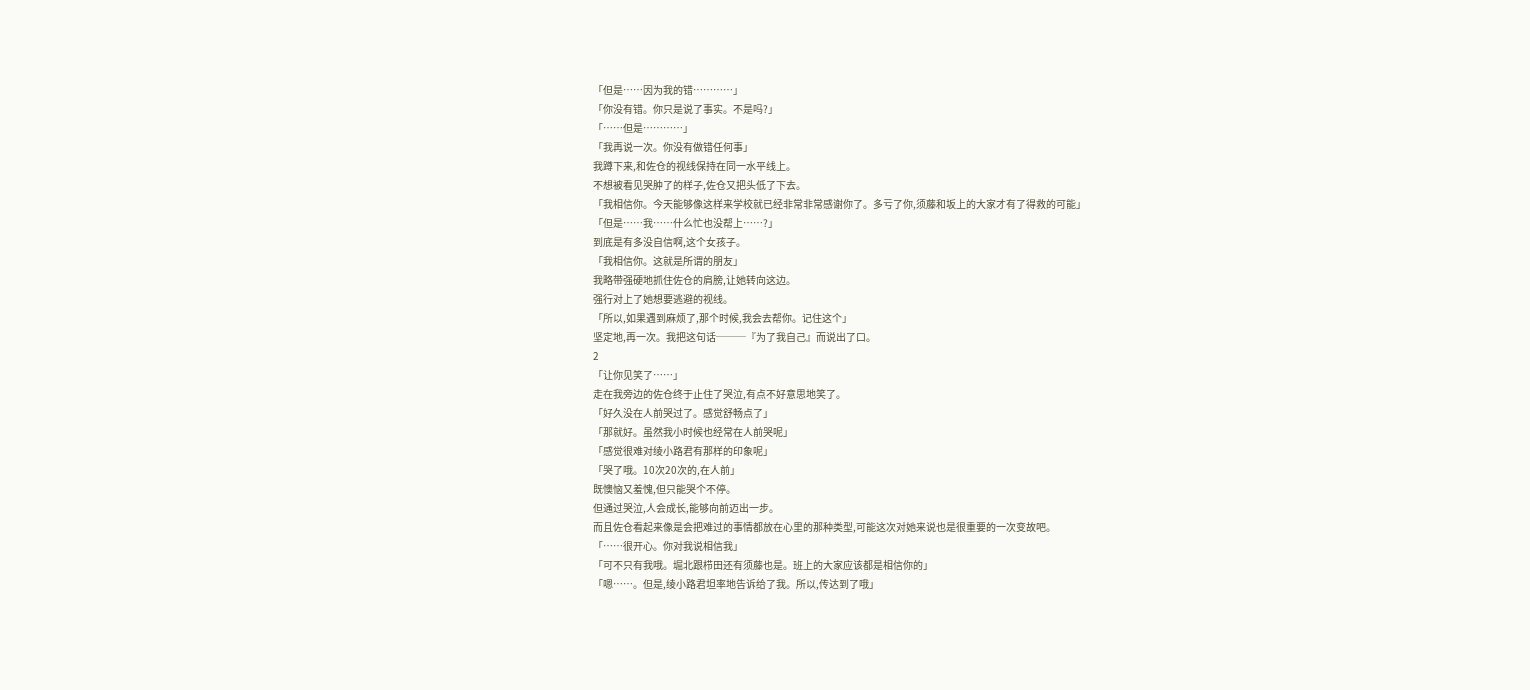「但是……因为我的错…………」
「你没有错。你只是说了事实。不是吗?」
「……但是…………」
「我再说一次。你没有做错任何事」
我蹲下来,和佐仓的视线保持在同一水平线上。
不想被看见哭肿了的样子,佐仓又把头低了下去。
「我相信你。今天能够像这样来学校就已经非常非常感谢你了。多亏了你,须藤和坂上的大家才有了得救的可能」
「但是……我……什么忙也没帮上……?」
到底是有多没自信啊,这个女孩子。
「我相信你。这就是所谓的朋友」
我略带强硬地抓住佐仓的肩膀,让她转向这边。
强行对上了她想要逃避的视线。
「所以,如果遇到麻烦了,那个时候,我会去帮你。记住这个」
坚定地,再一次。我把这句话───『为了我自己』而说出了口。
2
「让你见笑了……」
走在我旁边的佐仓终于止住了哭泣,有点不好意思地笑了。
「好久没在人前哭过了。感觉舒畅点了」
「那就好。虽然我小时候也经常在人前哭呢」
「感觉很难对绫小路君有那样的印象呢」
「哭了哦。10次20次的,在人前」
既懊恼又羞愧,但只能哭个不停。
但通过哭泣,人会成长,能够向前迈出一步。
而且佐仓看起来像是会把难过的事情都放在心里的那种类型,可能这次对她来说也是很重要的一次变故吧。
「……很开心。你对我说相信我」
「可不只有我哦。堀北跟栉田还有须藤也是。班上的大家应该都是相信你的」
「嗯……。但是,绫小路君坦率地告诉给了我。所以,传达到了哦」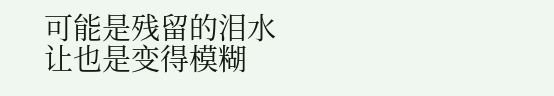可能是残留的泪水让也是变得模糊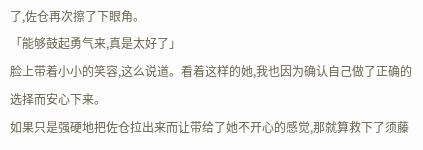了,佐仓再次擦了下眼角。
「能够鼓起勇气来,真是太好了」
脸上带着小小的笑容,这么说道。看着这样的她,我也因为确认自己做了正确的选择而安心下来。
如果只是强硬地把佐仓拉出来而让带给了她不开心的感觉,那就算救下了须藤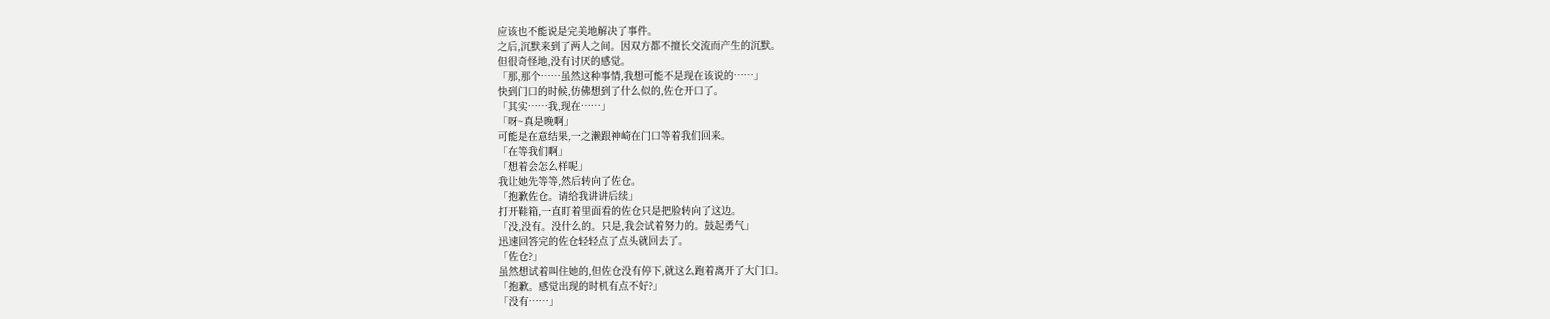应该也不能说是完美地解决了事件。
之后,沉默来到了两人之间。因双方都不擅长交流而产生的沉默。
但很奇怪地,没有讨厌的感觉。
「那,那个……虽然这种事情,我想可能不是现在该说的……」
快到门口的时候,仿佛想到了什么似的,佐仓开口了。
「其实……我,现在……」
「呀~真是晚啊」
可能是在意结果,一之濑跟神崎在门口等着我们回来。
「在等我们啊」
「想着会怎么样呢」
我让她先等等,然后转向了佐仓。
「抱歉佐仓。请给我讲讲后续」
打开鞋箱,一直盯着里面看的佐仓只是把脸转向了这边。
「没,没有。没什么的。只是,我会试着努力的。鼓起勇气」
迅速回答完的佐仓轻轻点了点头就回去了。
「佐仓?」
虽然想试着叫住她的,但佐仓没有停下,就这么跑着离开了大门口。
「抱歉。感觉出现的时机有点不好?」
「没有……」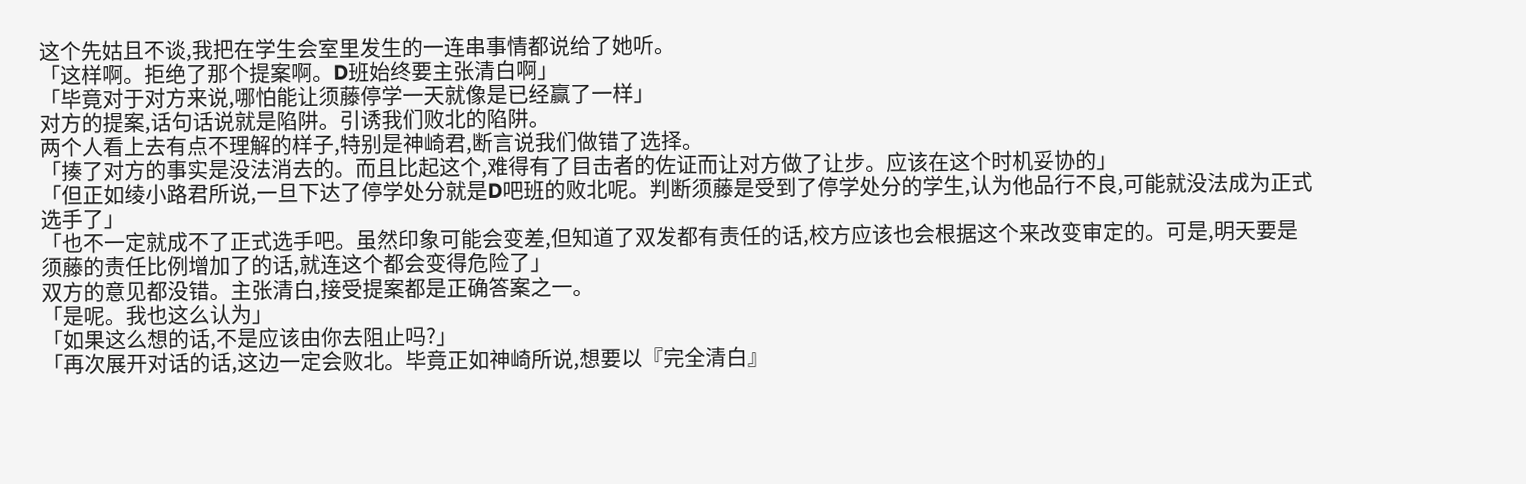这个先姑且不谈,我把在学生会室里发生的一连串事情都说给了她听。
「这样啊。拒绝了那个提案啊。D班始终要主张清白啊」
「毕竟对于对方来说,哪怕能让须藤停学一天就像是已经赢了一样」
对方的提案,话句话说就是陷阱。引诱我们败北的陷阱。
两个人看上去有点不理解的样子,特别是神崎君,断言说我们做错了选择。
「揍了对方的事实是没法消去的。而且比起这个,难得有了目击者的佐证而让对方做了让步。应该在这个时机妥协的」
「但正如绫小路君所说,一旦下达了停学处分就是D吧班的败北呢。判断须藤是受到了停学处分的学生,认为他品行不良,可能就没法成为正式选手了」
「也不一定就成不了正式选手吧。虽然印象可能会变差,但知道了双发都有责任的话,校方应该也会根据这个来改变审定的。可是,明天要是须藤的责任比例增加了的话,就连这个都会变得危险了」
双方的意见都没错。主张清白,接受提案都是正确答案之一。
「是呢。我也这么认为」
「如果这么想的话,不是应该由你去阻止吗?」
「再次展开对话的话,这边一定会败北。毕竟正如神崎所说,想要以『完全清白』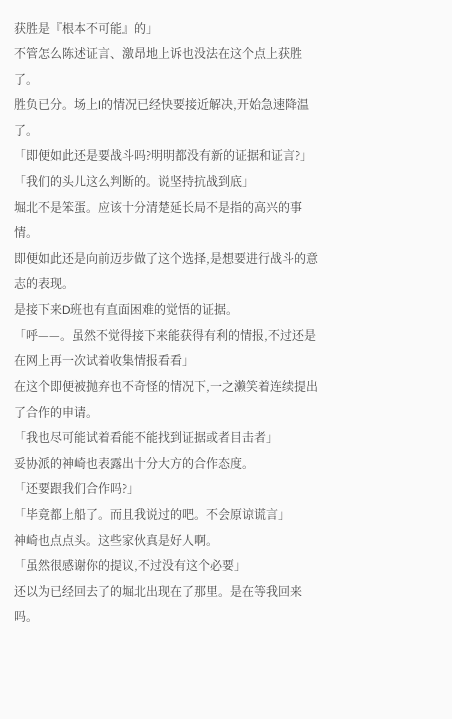获胜是『根本不可能』的」
不管怎么陈述证言、激昂地上诉也没法在这个点上获胜了。
胜负已分。场上I的情况已经快要接近解决,开始急速降温了。
「即便如此还是要战斗吗?明明都没有新的证据和证言?」
「我们的头儿这么判断的。说坚持抗战到底」
堀北不是笨蛋。应该十分清楚延长局不是指的高兴的事情。
即便如此还是向前迈步做了这个选择,是想要进行战斗的意志的表现。
是接下来D班也有直面困难的觉悟的证据。
「呼——。虽然不觉得接下来能获得有利的情报,不过还是在网上再一次试着收集情报看看」
在这个即便被抛弃也不奇怪的情况下,一之濑笑着连续提出了合作的申请。
「我也尽可能试着看能不能找到证据或者目击者」
妥协派的神崎也表露出十分大方的合作态度。
「还要跟我们合作吗?」
「毕竟都上船了。而且我说过的吧。不会原谅谎言」
神崎也点点头。这些家伙真是好人啊。
「虽然很感谢你的提议,不过没有这个必要」
还以为已经回去了的堀北出现在了那里。是在等我回来吗。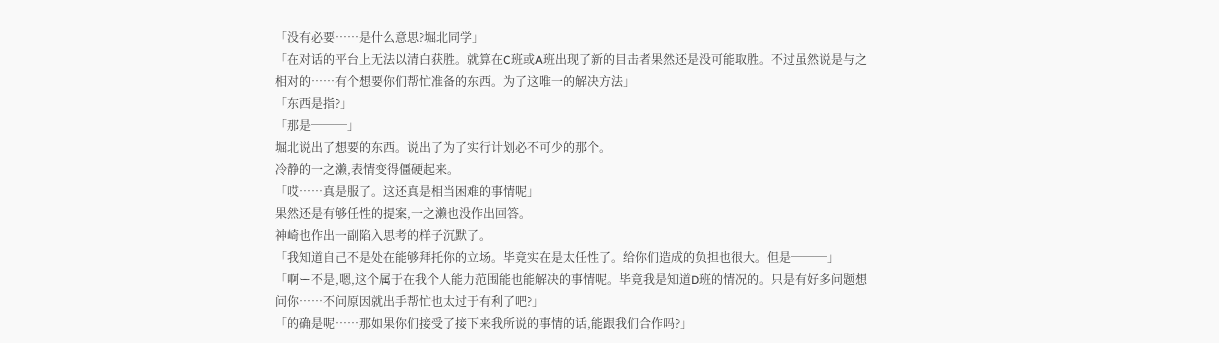「没有必要……是什么意思?堀北同学」
「在对话的平台上无法以清白获胜。就算在C班或A班出现了新的目击者果然还是没可能取胜。不过虽然说是与之相对的……有个想要你们帮忙准备的东西。为了这唯一的解决方法」
「东西是指?」
「那是───」
堀北说出了想要的东西。说出了为了实行计划必不可少的那个。
冷静的一之濑,表情变得僵硬起来。
「哎……真是服了。这还真是相当困难的事情呢」
果然还是有够任性的提案,一之濑也没作出回答。
神崎也作出一副陷入思考的样子沉默了。
「我知道自己不是处在能够拜托你的立场。毕竟实在是太任性了。给你们造成的负担也很大。但是───」
「啊ー不是,嗯,这个属于在我个人能力范围能也能解决的事情呢。毕竟我是知道D班的情况的。只是有好多问题想问你……不问原因就出手帮忙也太过于有利了吧?」
「的确是呢……那如果你们接受了接下来我所说的事情的话,能跟我们合作吗?」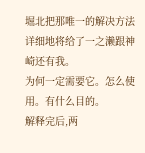堀北把那唯一的解决方法详细地将给了一之濑跟神崎还有我。
为何一定需要它。怎么使用。有什么目的。
解释完后,两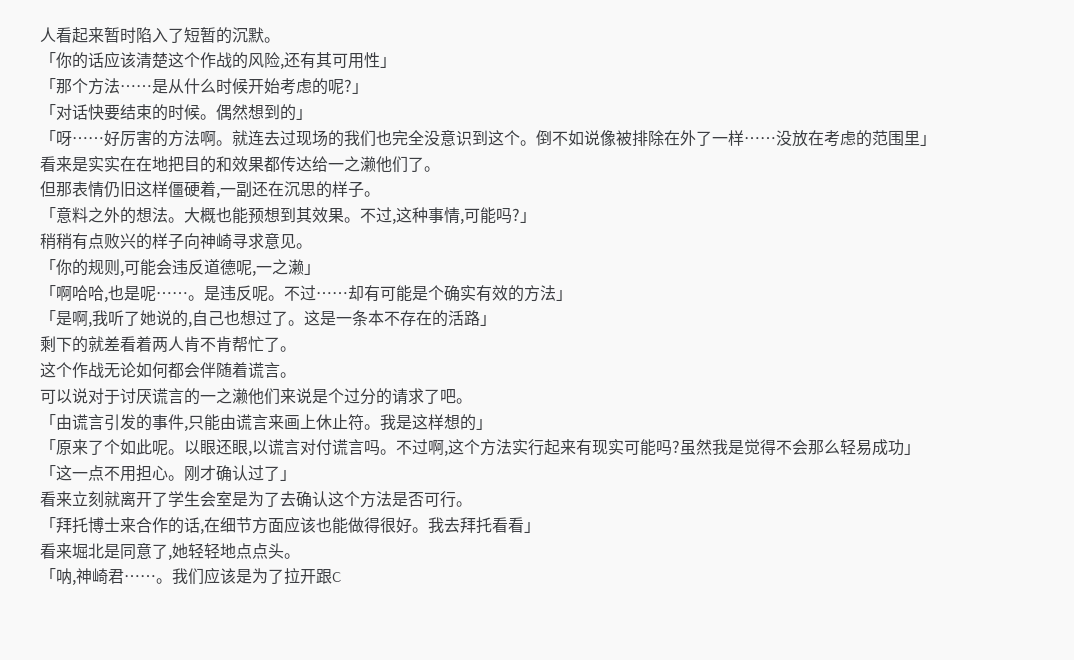人看起来暂时陷入了短暂的沉默。
「你的话应该清楚这个作战的风险,还有其可用性」
「那个方法……是从什么时候开始考虑的呢?」
「对话快要结束的时候。偶然想到的」
「呀……好厉害的方法啊。就连去过现场的我们也完全没意识到这个。倒不如说像被排除在外了一样……没放在考虑的范围里」
看来是实实在在地把目的和效果都传达给一之濑他们了。
但那表情仍旧这样僵硬着,一副还在沉思的样子。
「意料之外的想法。大概也能预想到其效果。不过,这种事情,可能吗?」
稍稍有点败兴的样子向神崎寻求意见。
「你的规则,可能会违反道德呢,一之濑」
「啊哈哈,也是呢……。是违反呢。不过……却有可能是个确实有效的方法」
「是啊,我听了她说的,自己也想过了。这是一条本不存在的活路」
剩下的就差看着两人肯不肯帮忙了。
这个作战无论如何都会伴随着谎言。
可以说对于讨厌谎言的一之濑他们来说是个过分的请求了吧。
「由谎言引发的事件,只能由谎言来画上休止符。我是这样想的」
「原来了个如此呢。以眼还眼,以谎言对付谎言吗。不过啊,这个方法实行起来有现实可能吗?虽然我是觉得不会那么轻易成功」
「这一点不用担心。刚才确认过了」
看来立刻就离开了学生会室是为了去确认这个方法是否可行。
「拜托博士来合作的话,在细节方面应该也能做得很好。我去拜托看看」
看来堀北是同意了,她轻轻地点点头。
「呐,神崎君……。我们应该是为了拉开跟C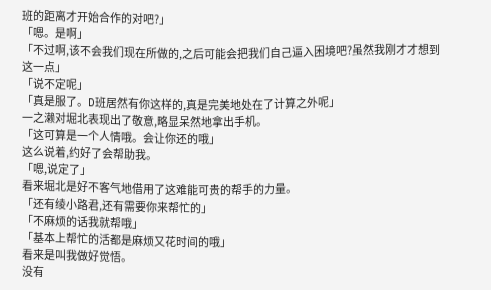班的距离才开始合作的对吧?」
「嗯。是啊」
「不过啊,该不会我们现在所做的,之后可能会把我们自己逼入困境吧?虽然我刚才才想到这一点」
「说不定呢」
「真是服了。D班居然有你这样的,真是完美地处在了计算之外呢」
一之濑对堀北表现出了敬意,略显呆然地拿出手机。
「这可算是一个人情哦。会让你还的哦」
这么说着,约好了会帮助我。
「嗯,说定了」
看来堀北是好不客气地借用了这难能可贵的帮手的力量。
「还有绫小路君,还有需要你来帮忙的」
「不麻烦的话我就帮哦」
「基本上帮忙的活都是麻烦又花时间的哦」
看来是叫我做好觉悟。
没有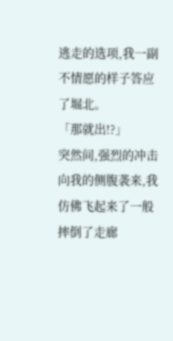逃走的选项,我一副不情愿的样子答应了堀北。
「那就出!?」
突然间,强烈的冲击向我的侧腹袭来,我仿佛飞起来了一般摔倒了走廊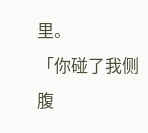里。
「你碰了我侧腹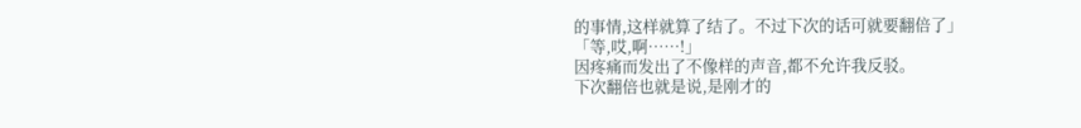的事情,这样就算了结了。不过下次的话可就要翻倍了」
「等,哎,啊……!」
因疼痛而发出了不像样的声音,都不允许我反驳。
下次翻倍也就是说,是刚才的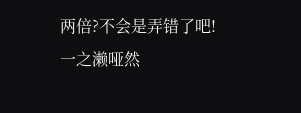两倍?不会是弄错了吧!
一之濑哑然